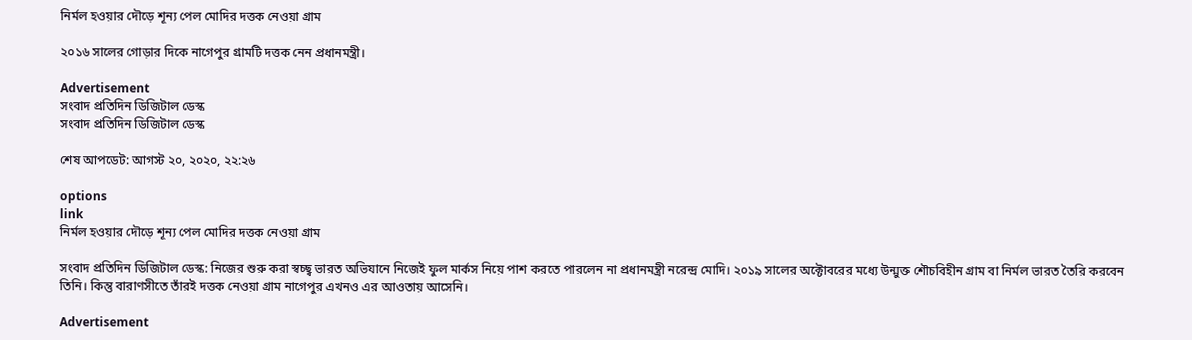নির্মল হওয়ার দৌড়ে শূন্য পেল মোদির দত্তক নেওয়া গ্রাম

২০১৬ সালের গোড়ার দিকে নাগেপুর গ্রামটি দত্তক নেন প্রধানমন্ত্রী।

Advertisement
সংবাদ প্রতিদিন ডিজিটাল ডেস্ক
সংবাদ প্রতিদিন ডিজিটাল ডেস্ক

শেষ আপডেট: আগস্ট ২০, ২০২০, ২২:২৬

options
link
নির্মল হওয়ার দৌড়ে শূন্য পেল মোদির দত্তক নেওয়া গ্রাম

সংবাদ প্রতিদিন ডিজিটাল ডেস্ক: নিজের শুরু করা স্বচ্ছ্ব ভারত অভিযানে নিজেই ফুল মার্কস নিয়ে পাশ করতে পারলেন না প্রধানমন্ত্রী নরেন্দ্র মোদি। ২০১৯ সালের অক্টোবরের মধ্যে উন্মুক্ত শৌচবিহীন গ্রাম বা নির্মল ভারত তৈরি করবেন তিনি। কিন্তু বারাণসীতে তাঁরই দত্তক নেওয়া গ্রাম নাগেপুর এখনও এর আওতায় আসেনি।

Advertisement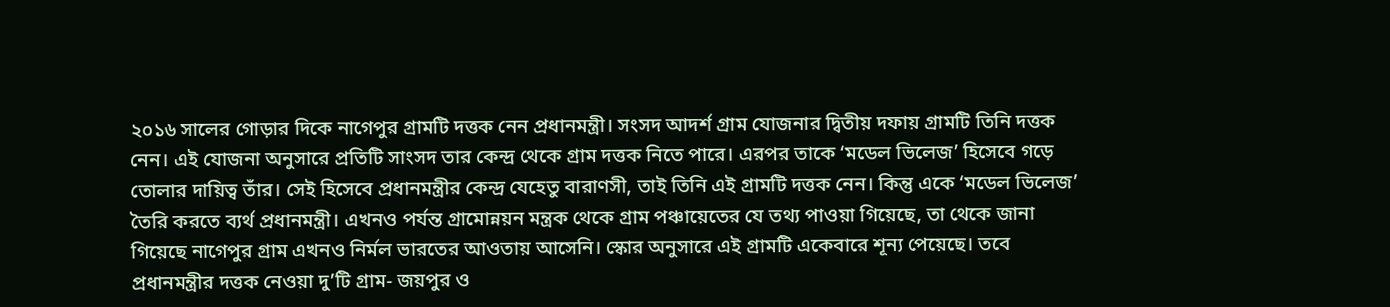২০১৬ সালের গোড়ার দিকে নাগেপুর গ্রামটি দত্তক নেন প্রধানমন্ত্রী। সংসদ আদর্শ গ্রাম যোজনার দ্বিতীয় দফায় গ্রামটি তিনি দত্তক নেন। এই যোজনা অনুসারে প্রতিটি সাংসদ তার কেন্দ্র থেকে গ্রাম দত্তক নিতে পারে। এরপর তাকে ‘মডেল ভিলেজ’ হিসেবে গড়ে তোলার দায়িত্ব তাঁর। সেই হিসেবে প্রধানমন্ত্রীর কেন্দ্র যেহেতু বারাণসী, তাই তিনি এই গ্রামটি দত্তক নেন। কিন্তু একে ‘মডেল ভিলেজ’ তৈরি করতে ব্যর্থ প্রধানমন্ত্রী। এখনও পর্যন্ত গ্রামোন্নয়ন মন্ত্রক থেকে গ্রাম পঞ্চায়েতের যে তথ্য পাওয়া গিয়েছে, তা থেকে জানা গিয়েছে নাগেপুর গ্রাম এখনও নির্মল ভারতের আওতায় আসেনি। স্কোর অনুসারে এই গ্রামটি একেবারে শূন্য পেয়েছে। তবে প্রধানমন্ত্রীর দত্তক নেওয়া দু’টি গ্রাম- জয়পুর ও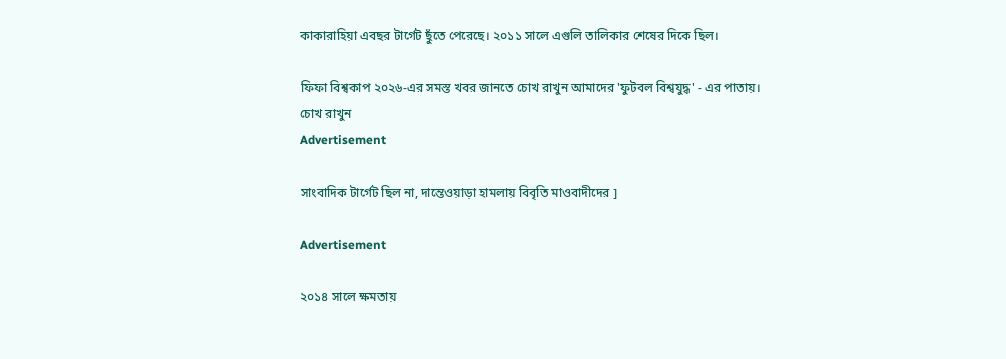কাকারাহিয়া এবছর টার্গেট ছুঁতে পেরেছে। ২০১১ সালে এগুলি তালিকার শেষের দিকে ছিল।

ফিফা বিশ্বকাপ ২০২৬-এর সমস্ত খবর জানতে চোখ রাখুন আমাদের 'ফুটবল বিশ্বযুদ্ধ' - এর পাতায়।
চোখ রাখুন
Advertisement

সাংবাদিক টার্গেট ছিল না, দান্তেওয়াড়া হামলায় বিবৃতি মাওবাদীদের ]

Advertisement

২০১৪ সালে ক্ষমতায়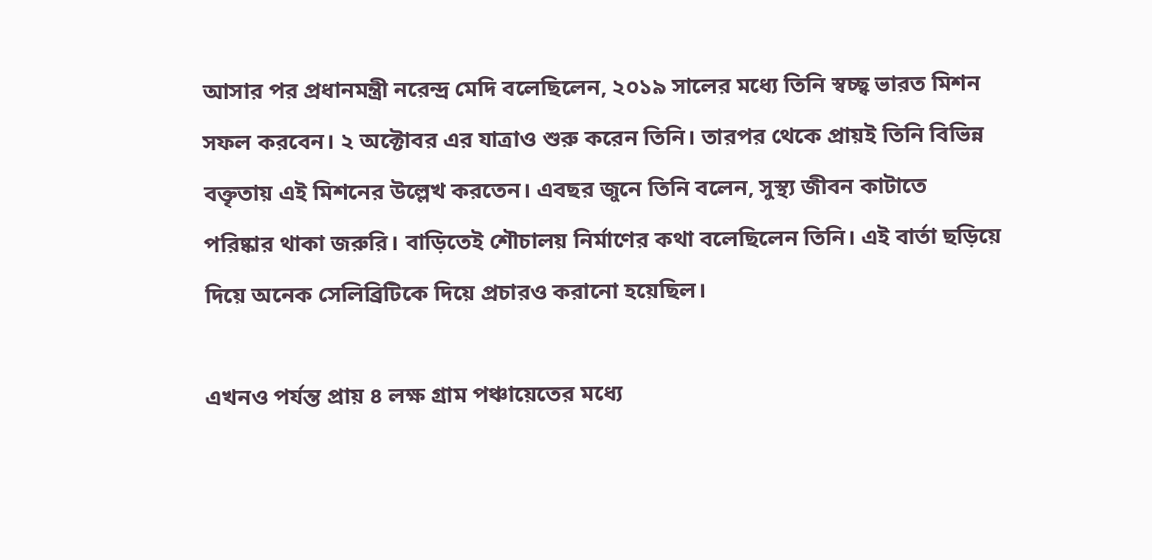আসার পর প্রধানমন্ত্রী নরেন্দ্র মেদি বলেছিলেন, ২০১৯ সালের মধ্যে তিনি স্বচ্ছ্ব ভারত মিশন সফল করবেন। ২ অক্টোবর এর যাত্রাও শুরু করেন তিনি। তারপর থেকে প্রায়ই তিনি বিভিন্ন বক্তৃতায় এই মিশনের উল্লেখ করতেন। এবছর জুনে তিনি বলেন, সুস্থ্য জীবন কাটাতে পরিষ্কার থাকা জরুরি। বাড়িতেই শৌচালয় নির্মাণের কথা বলেছিলেন তিনি। এই বার্তা ছড়িয়ে দিয়ে অনেক সেলিব্রিটিকে দিয়ে প্রচারও করানো হয়েছিল।

এখনও পর্যন্ত প্রায় ৪ লক্ষ গ্রাম পঞ্চায়েতের মধ্যে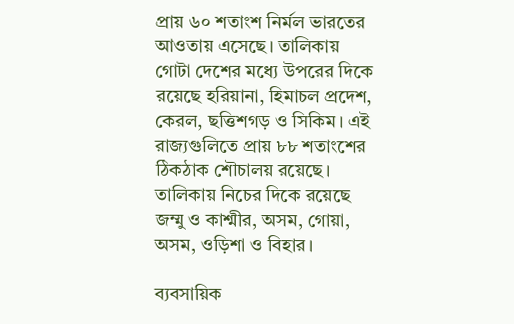প্রায় ৬০ শতাংশ নির্মল ভারতের আওতায় এসেছে। তালিকায় গোটা দেশের মধ্যে উপরের দিকে রয়েছে হরিয়ানা, হিমাচল প্রদেশ, কেরল, ছত্তিশগড় ও সিকিম। এই রাজ্যগুলিতে প্রায় ৮৮ শতাংশের ঠিকঠাক শৌচালয় রয়েছে। তালিকায় নিচের দিকে রয়েছে জম্মু ও কাশ্মীর, অসম, গোয়া, অসম, ওড়িশা ও বিহার।

ব্যবসায়িক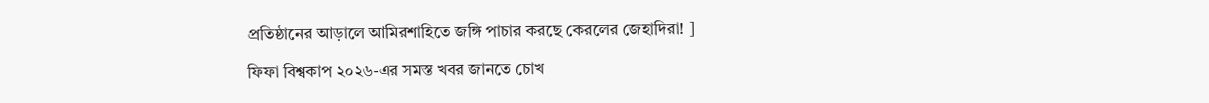প্রতিষ্ঠানের আড়ালে আমিরশাহিতে জঙ্গি পাচার করছে কেরলের জেহাদিরা! ]

ফিফা বিশ্বকাপ ২০২৬-এর সমস্ত খবর জানতে চোখ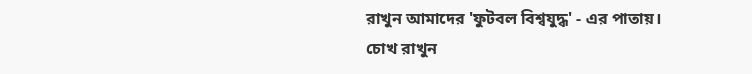রাখুন আমাদের 'ফুটবল বিশ্বযুদ্ধ' - এর পাতায়।
চোখ রাখুন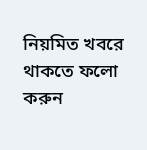নিয়মিত খবরে থাকতে ফলো করুন